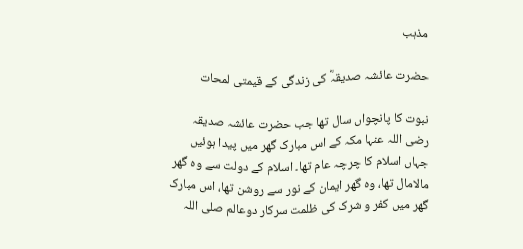مذہب

حضرت عائشہ صدیقہؓ کی زندگی کے قیمتی لمحات

نبوت کا پانچواں سال تھا جب حضرت عائشہ صدیقہ رضی اللہ عنہا مکہ کے اس مبارک گھر میں پیدا ہوئیں جہاں اسلام کا چرچہ عام تھا۔ اسلام کے دولت سے وہ گھر مالامال تھا، وہ گھر ایمان کے نور سے روشن تھا، اس مبارک گھر میں کفر و شرک کی ظلمت سرکار دوعالم صلی اللہ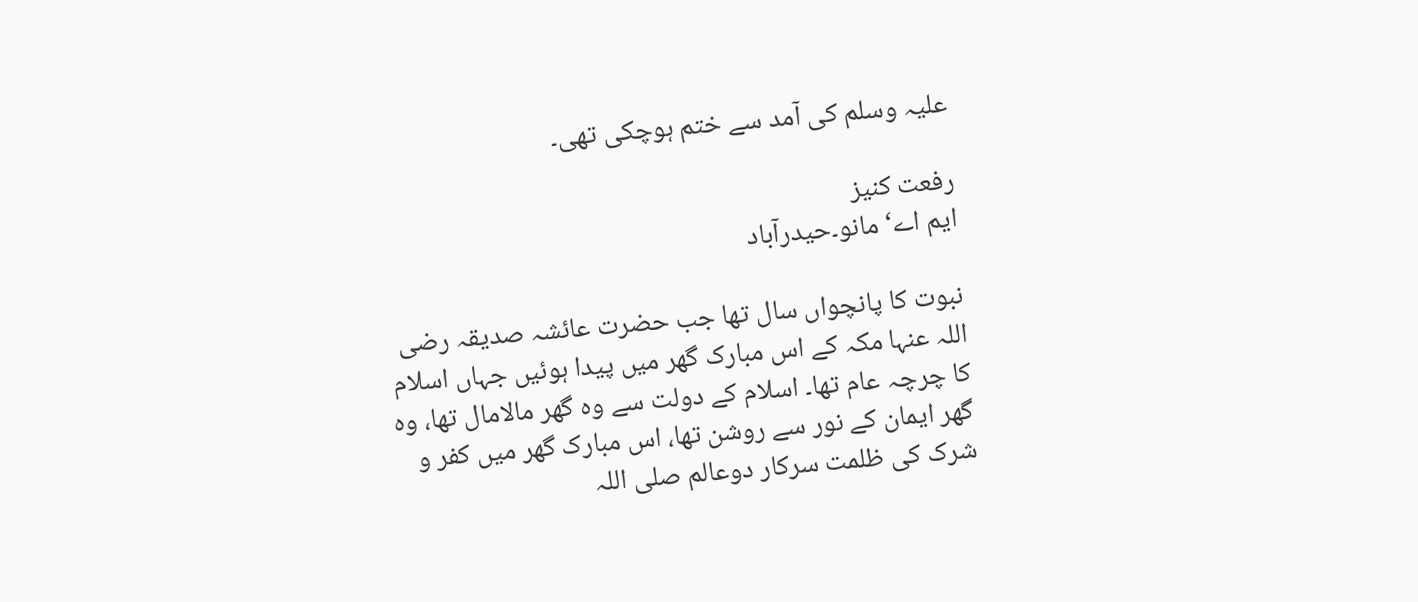علیہ وسلم کی آمد سے ختم ہوچکی تھی۔

رفعت کنیز
ایم اے‘ مانو۔حیدرآباد

نبوت کا پانچواں سال تھا جب حضرت عائشہ صدیقہ رضی اللہ عنہا مکہ کے اس مبارک گھر میں پیدا ہوئیں جہاں اسلام کا چرچہ عام تھا۔ اسلام کے دولت سے وہ گھر مالامال تھا، وہ گھر ایمان کے نور سے روشن تھا، اس مبارک گھر میں کفر و شرک کی ظلمت سرکار دوعالم صلی اللہ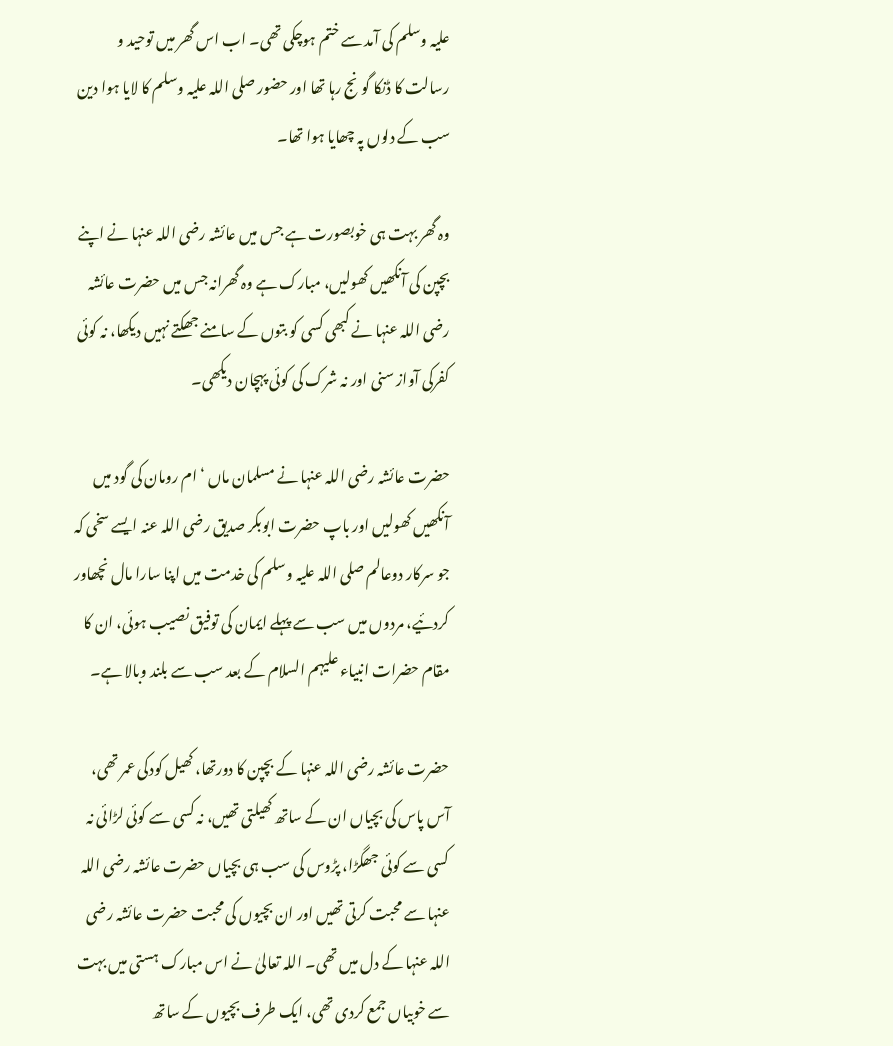علیہ وسلم کی آمد سے ختم ہوچکی تھی۔ اب اس گھر میں توحید و رسالت کا ڈنکا گونج رہا تھا اور حضور صلی اللہ علیہ وسلم کا لایا ہوا دین سب کے دلوں پہ چھایا ہوا تھا۔

وہ گھر بہت ہی خوبصورت ہے جس میں عائشہ رضی اللہ عنہا نے اپنے بچپن کی آنکھیں کھولیں، مبارک ہے وہ گھرانہ جس میں حضرت عائشہ رضی اللہ عنہا نے کبھی کسی کو بتوں کے سامنے جھکتے نہیں دیکھا، نہ کوئی کفرکی آواز سنی اور نہ شرک کی کوئی پہچان دیکھی۔

حضرت عائشہ رضی اللہ عنہا نے مسلمان ماں ‘ام رومان کی گود میں آنکھیں کھولیں اور باپ حضرت ابوبکر صدیق رضی اللہ عنہ ایسے سخی کہ جو سرکار دوعالم صلی اللہ علیہ وسلم کی خدمت میں اپنا سارا مال نچھاور کردئیے، مردوں میں سب سے پہلے ایمان کی توفیق نصیب ہوئی، ان کا مقام حضرات انبیاء علیہم السلام کے بعد سب سے بلند وبالا ہے۔

حضرت عائشہ رضی اللہ عنہا کے بچپن کا دورتھا، کھیل کودکی عمر تھی، آس پاس کی بچیاں ان کے ساتھ کھیلتی تھیں، نہ کسی سے کوئی لڑائی نہ کسی سے کوئی جھگڑا، پڑوس کی سب ہی بچیاں حضرت عائشہ رضی اللہ عنہا سے محبت کرتی تھیں اور ان بچیوں کی محبت حضرت عائشہ رضی اللہ عنہا کے دل میں تھی۔ اللہ تعالیٰ نے اس مبارک ہستی میں بہت سے خوبیاں جمع کردی تھی، ایک طرف بچیوں کے ساتھ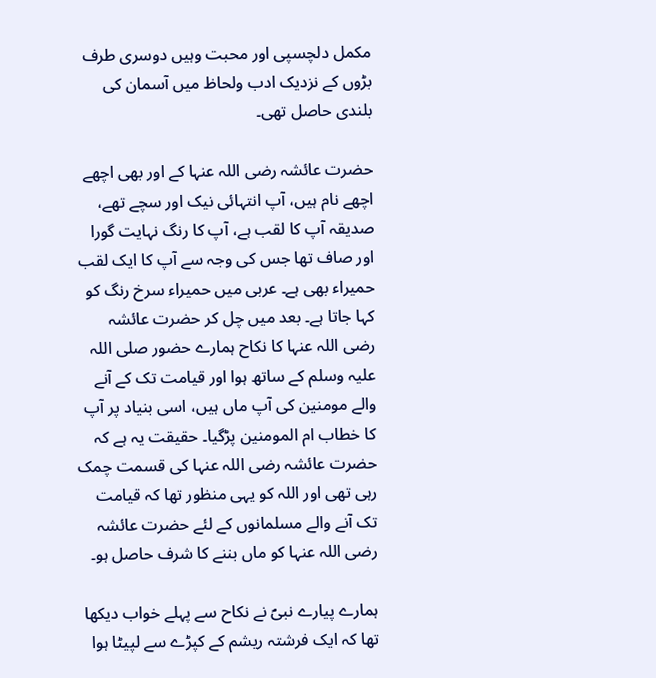مکمل دلچسپی اور محبت وہیں دوسری طرف بڑوں کے نزدیک ادب ولحاظ میں آسمان کی بلندی حاصل تھی۔

حضرت عائشہ رضی اللہ عنہا کے اور بھی اچھے اچھے نام ہیں، آپ انتہائی نیک اور سچے تھے، صدیقہ آپ کا لقب ہے، آپ کا رنگ نہایت گورا اور صاف تھا جس کی وجہ سے آپ کا ایک لقب حمیراء بھی ہے۔ عربی میں حمیراء سرخ رنگ کو کہا جاتا ہے۔ بعد میں چل کر حضرت عائشہ رضی اللہ عنہا کا نکاح ہمارے حضور صلی اللہ علیہ وسلم کے ساتھ ہوا اور قیامت تک کے آنے والے مومنین کی آپ ماں ہیں، اسی بنیاد پر آپ کا خطاب ام المومنین پڑگیا۔ حقیقت یہ ہے کہ حضرت عائشہ رضی اللہ عنہا کی قسمت چمک رہی تھی اور اللہ کو یہی منظور تھا کہ قیامت تک آنے والے مسلمانوں کے لئے حضرت عائشہ رضی اللہ عنہا کو ماں بننے کا شرف حاصل ہو۔

ہمارے پیارے نبیؐ نے نکاح سے پہلے خواب دیکھا تھا کہ ایک فرشتہ ریشم کے کپڑے سے لپیٹا ہوا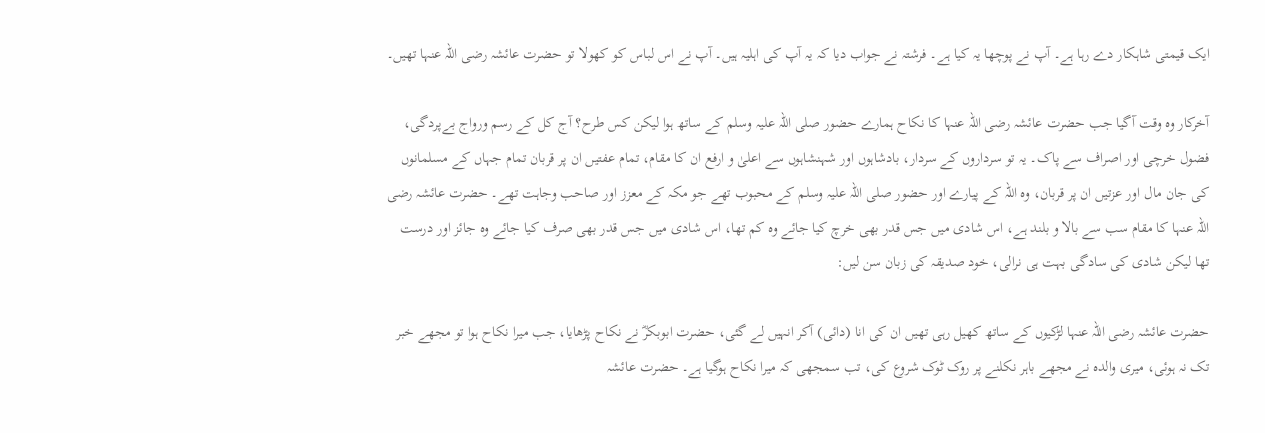ایک قیمتی شاہکار دے رہا ہے۔ آپ نے پوچھا یہ کیا ہے۔ فرشتہ نے جواب دیا کہ یہ آپ کی اہلیہ ہیں۔ آپ نے اس لباس کو کھولا تو حضرت عائشہ رضی اللہ عنہا تھیں۔

آخرکار وہ وقت آگیا جب حضرت عائشہ رضی اللہ عنہا کا نکاح ہمارے حضور صلی اللہ علیہ وسلم کے ساتھ ہوا لیکن کس طرح؟ آج کل کے رسم ورواج بےپردگی، فضول خرچی اور اصراف سے پاک۔ یہ تو سرداروں کے سردار، بادشاہوں اور شہنشاہوں سے اعلیٰ و ارفع ان کا مقام، تمام عفتیں ان پر قربان تمام جہاں کے مسلمانوں کی جان مال اور عزتیں ان پر قربان، وہ اللہ کے پیارے اور حضور صلی اللہ علیہ وسلم کے محبوب تھے جو مکہ کے معزز اور صاحب وجاہت تھے۔ حضرت عائشہ رضی اللہ عنہا کا مقام سب سے بالا و بلند ہے، اس شادی میں جس قدر بھی خرچ کیا جائے وہ کم تھا، اس شادی میں جس قدر بھی صرف کیا جائے وہ جائز اور درست تھا لیکن شادی کی سادگی بہت ہی نرالی، خود صدیقہ کی زبان سن لیں:

حضرت عائشہ رضی اللہ عنہا لڑکیوں کے ساتھ کھیل رہی تھیں ان کی انا (دائی) آکر انہیں لے گئی، حضرت ابوبکرؓ نے نکاح پڑھایا، جب میرا نکاح ہوا تو مجھے خبر تک نہ ہوئی، میری والدہ نے مجھے باہر نکلنے پر روک ٹوک شروع کی، تب سمجھی کہ میرا نکاح ہوگیا ہے۔ حضرت عائشہ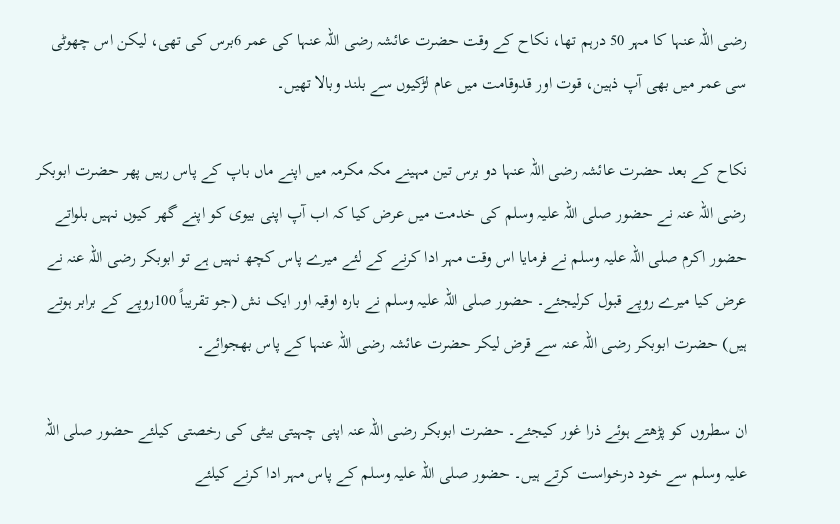رضی اللہ عنہا کا مہر 50 درہم تھا، نکاح کے وقت حضرت عائشہ رضی اللہ عنہا کی عمر 6برس کی تھی، لیکن اس چھوٹی سی عمر میں بھی آپ ذہین، قوت اور قدوقامت میں عام لڑکیوں سے بلند وبالا تھیں۔

نکاح کے بعد حضرت عائشہ رضی اللہ عنہا دو برس تین مہینے مکہ مکرمہ میں اپنے ماں باپ کے پاس رہیں پھر حضرت ابوبکر رضی اللہ عنہ نے حضور صلی اللہ علیہ وسلم کی خدمت میں عرض کیا کہ اب آپ اپنی بیوی کو اپنے گھر کیوں نہیں بلواتے حضور اکرم صلی اللہ علیہ وسلم نے فرمایا اس وقت مہر ادا کرنے کے لئے میرے پاس کچھ نہیں ہے تو ابوبکر رضی اللہ عنہ نے عرض کیا میرے روپے قبول کرلیجئے۔ حضور صلی اللہ علیہ وسلم نے بارہ اوقیہ اور ایک نش (جو تقریباً 100روپے کے برابر ہوتے ہیں) حضرت ابوبکر رضی اللہ عنہ سے قرض لیکر حضرت عائشہ رضی اللہ عنہا کے پاس بھجوائے۔

ان سطروں کو پڑھتے ہوئے ذرا غور کیجئے۔ حضرت ابوبکر رضی اللہ عنہ اپنی چہیتی بیٹی کی رخصتی کیلئے حضور صلی اللہ علیہ وسلم سے خود درخواست کرتے ہیں۔ حضور صلی اللہ علیہ وسلم کے پاس مہر ادا کرنے کیلئے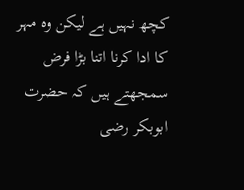کچھ نہیں ہے لیکن وہ مہر کا ادا کرنا اتنا بڑا فرض سمجھتے ہیں کہ حضرت ابوبکر رضی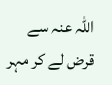اللہ عنہ سے قرض لے کر مہر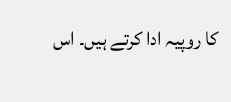کا روپیہ ادا کرتے ہیں۔ اس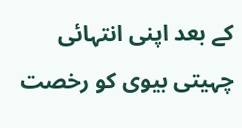کے بعد اپنی انتہائی چہیتی بیوی کو رخصت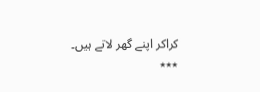کراکر اپنے گھر لاتے ہیں۔
٭٭٭